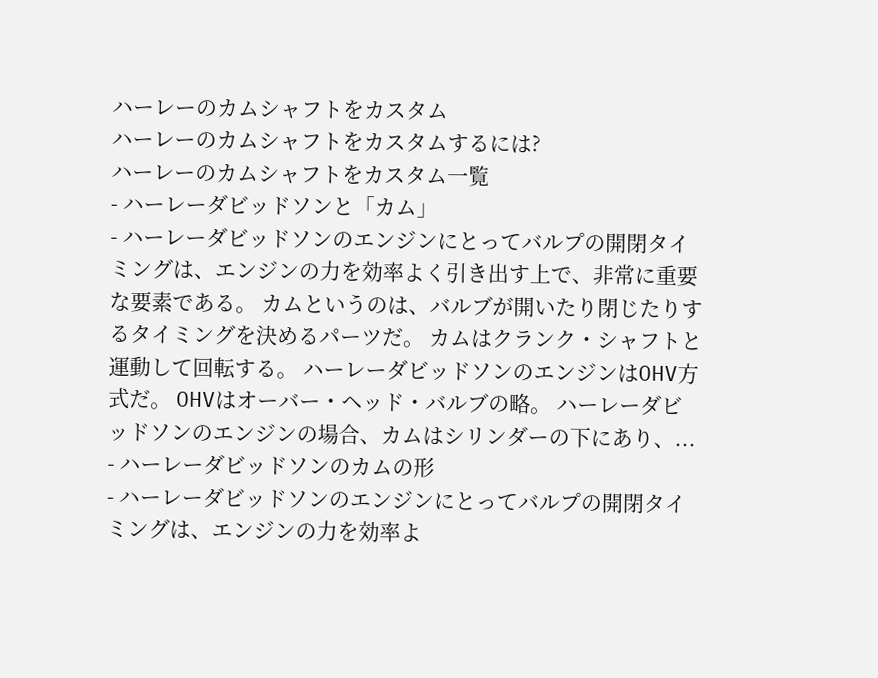ハーレーのカムシャフトをカスタム
ハーレーのカムシャフトをカスタムするには?
ハーレーのカムシャフトをカスタム一覧
- ハーレーダビッドソンと「カム」
- ハーレーダビッドソンのエンジンにとってバルプの開閉タイミングは、エンジンの力を効率よく引き出す上で、非常に重要な要素である。 カムというのは、バルブが開いたり閉じたりするタイミングを決めるパーツだ。 カムはクランク・シャフトと運動して回転する。 ハーレーダビッドソンのエンジンはOHV方式だ。 OHVはオーバー・ヘッド・バルブの略。 ハーレーダビッドソンのエンジンの場合、カムはシリンダーの下にあり、...
- ハーレーダビッドソンのカムの形
- ハーレーダビッドソンのエンジンにとってバルプの開閉タイミングは、エンジンの力を効率よ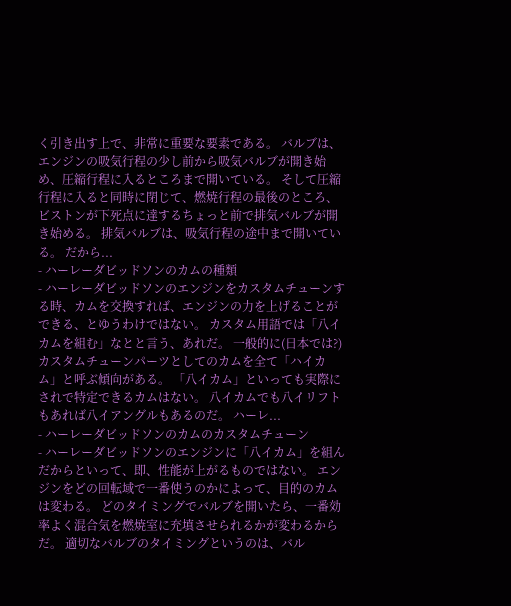く引き出す上で、非常に重要な要素である。 バルブは、エンジンの吸気行程の少し前から吸気バルブが開き始め、圧縮行程に入るところまで開いている。 そして圧縮行程に入ると同時に閉じて、燃焼行程の最後のところ、ビストンが下死点に達するちょっと前で排気バルブが開き始める。 排気バルブは、吸気行程の途中まで開いている。 だから...
- ハーレーダビッドソンのカムの種類
- ハーレーダビッドソンのエンジンをカスタムチューンする時、カムを交換すれば、エンジンの力を上げることができる、とゆうわけではない。 カスタム用語では「八イカムを組む」なとと言う、あれだ。 一般的に(日本では?)カスタムチューンパーツとしてのカムを全て「ハイカム」と呼ぶ傾向がある。 「八イカム」といっても実際にされで特定できるカムはない。 八イカムでも八イリフトもあれば八イアングルもあるのだ。 ハーレ...
- ハーレーダビッドソンのカムのカスタムチューン
- ハーレーダビッドソンのエンジンに「八イカム」を組んだからといって、即、性能が上がるものではない。 エンジンをどの回転域で一番使うのかによって、目的のカムは変わる。 どのタイミングでバルブを開いたら、一番効率よく混合気を燃焼室に充填させられるかが変わるからだ。 適切なバルブのタイミングというのは、バル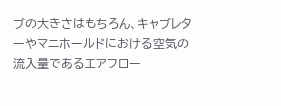ブの大きさはもちろん、キャブレターやマニホールドにおける空気の流入量であるエアフロー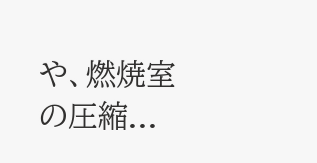や、燃焼室の圧縮...